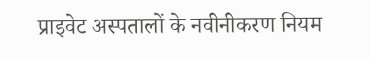प्राइवेट अस्पतालों के नवीनीकरण नियम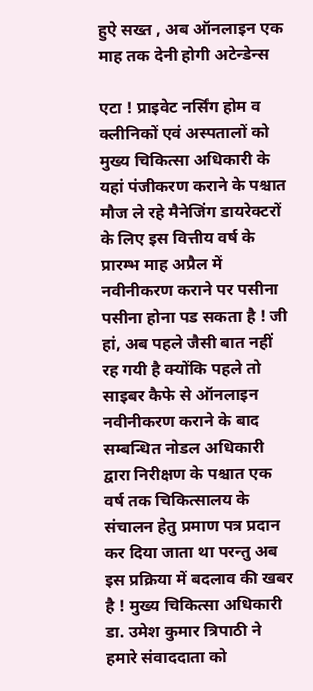हुऐ सख्त , अब ऑनलाइन एक माह तक देनी होगी अटेन्डेन्स

एटा ! प्राइवेट नर्सिंग होम व क्लीनिकों एवं अस्पतालों को मुख्य चिकित्सा अधिकारी के यहां पंजीकरण कराने के पश्चात मौज ले रहे मैनेजिंग डायरेक्टरों के लिए इस वित्तीय वर्ष के प्रारम्भ माह अप्रैल में नवीनीकरण कराने पर पसीना पसीना होना पड सकता है ! जी हां, अब पहले जैसी बात नहीं रह गयी है क्योंकि पहले तो साइबर कैफे से ऑनलाइन नवीनीकरण कराने के बाद सम्बन्धित नोडल अधिकारी द्वारा निरीक्षण के पश्चात एक वर्ष तक चिकित्सालय के संचालन हेतु प्रमाण पत्र प्रदान कर दिया जाता था परन्तु अब इस प्रक्रिया में बदलाव की खबर है ! मुख्य चिकित्सा अधिकारी डा. उमेश कुमार त्रिपाठी ने हमारे संवाददाता को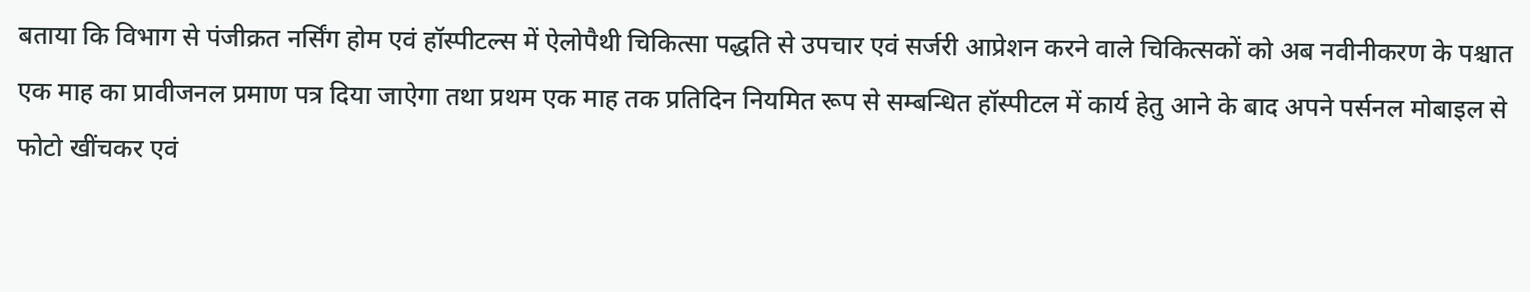बताया कि विभाग से पंजीक्रत नर्सिंग होम एवं हॉस्पीटल्स में ऐलोपैथी चिकित्सा पद्धति से उपचार एवं सर्जरी आप्रेशन करने वाले चिकित्सकों को अब नवीनीकरण के पश्चात एक माह का प्रावीजनल प्रमाण पत्र दिया जाऐगा तथा प्रथम एक माह तक प्रतिदिन नियमित रूप से सम्बन्धित हॉस्पीटल में कार्य हेतु आने के बाद अपने पर्सनल मोबाइल से फोटो खींचकर एवं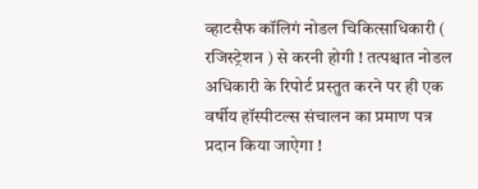व्हाटसैफ कॉलिगं नोडल चिकित्साधिकारी ( रजिस्ट्रेशन ) से करनी होगी ! तत्पश्चात नोडल अधिकारी के रिपोर्ट प्रस्तुत करने पर ही एक वर्षीय हॉस्पीटल्स संचालन का प्रमाण पत्र प्रदान किया जाऐगा !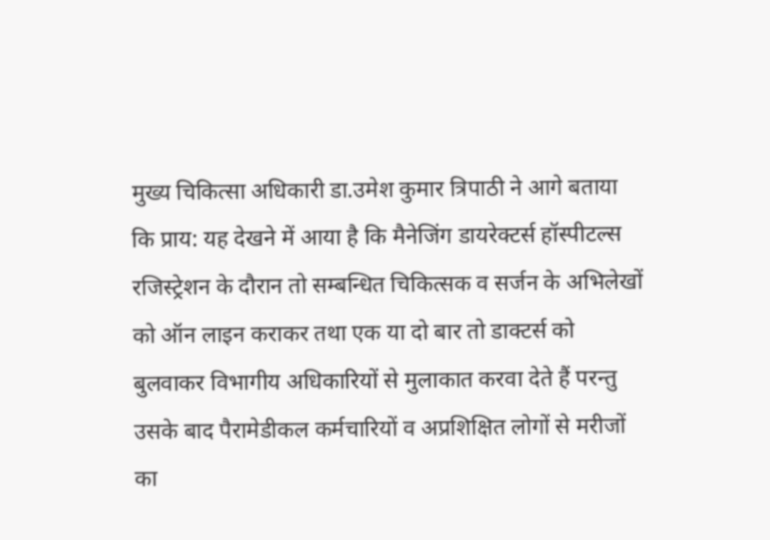मुख्य चिकित्सा अधिकारी डा.उमेश कुमार त्रिपाठी ने आगे बताया कि प्राय: यह देखने में आया है कि मैनेजिंग डायरेक्टर्स हॉस्पीटल्स रजिस्ट्रेशन के दौरान तो सम्बन्धित चिकित्सक व सर्जन के अभिलेखों को ऑन लाइन कराकर तथा एक या दो बार तो डाक्टर्स को बुलवाकर विभागीय अधिकारियों से मुलाकात करवा देते हैं परन्तु उसके बाद पैरामेडीकल कर्मचारियों व अप्रशिक्षित लोगों से मरीजों का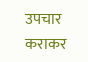उपचार कराकर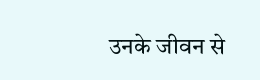उनके जीवन से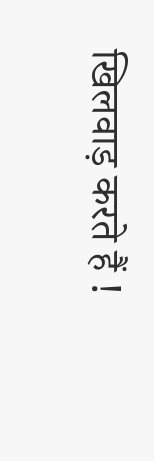खिलवाड़ करते हैं !